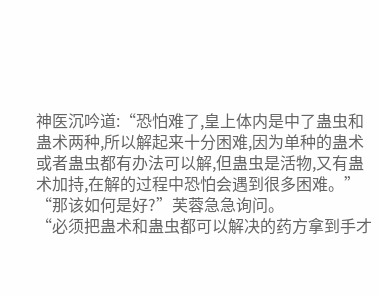神医沉吟道:“恐怕难了,皇上体内是中了蛊虫和蛊术两种,所以解起来十分困难,因为单种的蛊术或者蛊虫都有办法可以解,但蛊虫是活物,又有蛊术加持,在解的过程中恐怕会遇到很多困难。”
“那该如何是好?”芙蓉急急询问。
“必须把蛊术和蛊虫都可以解决的药方拿到手才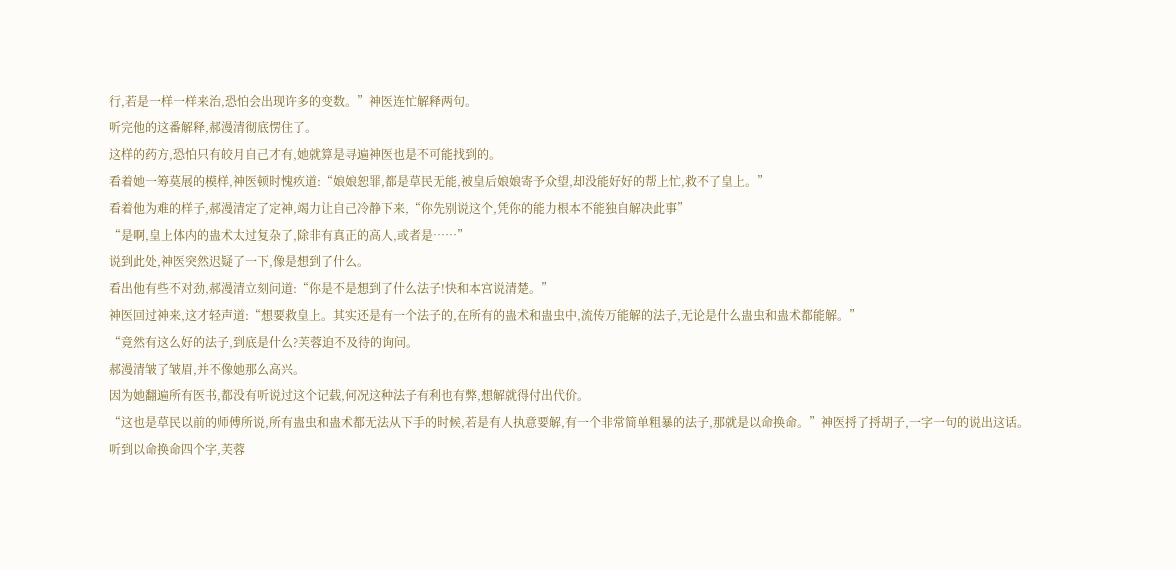行,若是一样一样来治,恐怕会出现许多的变数。”神医连忙解释两句。
听完他的这番解释,郝漫清彻底愣住了。
这样的药方,恐怕只有皎月自己才有,她就算是寻遍神医也是不可能找到的。
看着她一筹莫展的模样,神医顿时愧疚道:“娘娘恕罪,都是草民无能,被皇后娘娘寄予众望,却没能好好的帮上忙,救不了皇上。”
看着他为难的样子,郝漫清定了定神,竭力让自己冷静下来,“你先别说这个,凭你的能力根本不能独自解决此事”
“是啊,皇上体内的蛊术太过复杂了,除非有真正的高人,或者是……”
说到此处,神医突然迟疑了一下,像是想到了什么。
看出他有些不对劲,郝漫清立刻问道:“你是不是想到了什么法子!快和本宫说清楚。”
神医回过神来,这才轻声道:“想要救皇上。其实还是有一个法子的,在所有的蛊术和蛊虫中,流传万能解的法子,无论是什么蛊虫和蛊术都能解。”
“竟然有这么好的法子,到底是什么?芙蓉迫不及待的询问。
郝漫清皱了皱眉,并不像她那么高兴。
因为她翻遍所有医书,都没有听说过这个记载,何况这种法子有利也有弊,想解就得付出代价。
“这也是草民以前的师傅所说,所有蛊虫和蛊术都无法从下手的时候,若是有人执意要解,有一个非常简单粗暴的法子,那就是以命换命。”神医捋了捋胡子,一字一句的说出这话。
听到以命换命四个字,芙蓉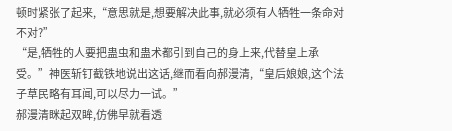顿时紧张了起来,“意思就是,想要解决此事,就必须有人牺牲一条命对不对?”
“是,牺牲的人要把蛊虫和蛊术都引到自己的身上来,代替皇上承受。”神医斩钉截铁地说出这话,继而看向郝漫清,“皇后娘娘,这个法子草民略有耳闻,可以尽力一试。”
郝漫清眯起双眸,仿佛早就看透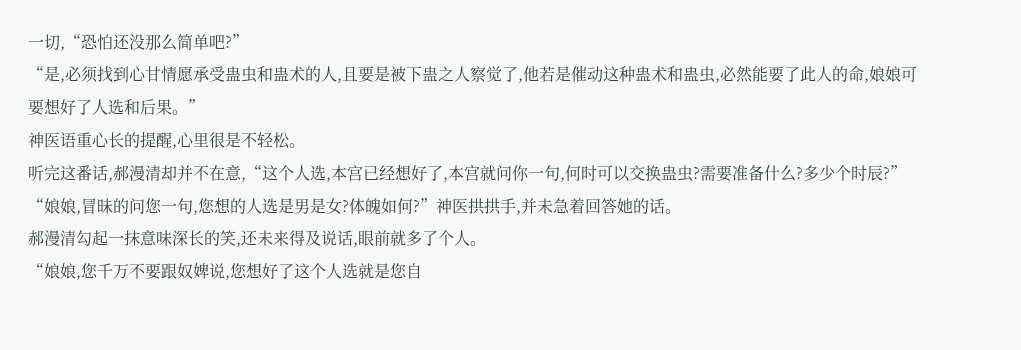一切,“恐怕还没那么简单吧?”
“是,必须找到心甘情愿承受蛊虫和蛊术的人,且要是被下蛊之人察觉了,他若是催动这种蛊术和蛊虫,必然能要了此人的命,娘娘可要想好了人选和后果。”
神医语重心长的提醒,心里很是不轻松。
听完这番话,郝漫清却并不在意,“这个人选,本宫已经想好了,本宫就问你一句,何时可以交换蛊虫?需要准备什么?多少个时辰?”
“娘娘,冒昧的问您一句,您想的人选是男是女?体魄如何?”神医拱拱手,并未急着回答她的话。
郝漫清勾起一抹意味深长的笑,还未来得及说话,眼前就多了个人。
“娘娘,您千万不要跟奴婢说,您想好了这个人选就是您自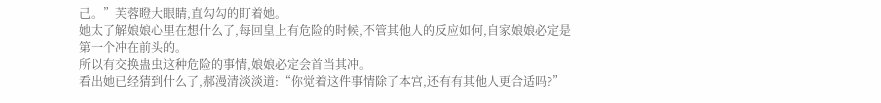己。”芙蓉瞪大眼睛,直勾勾的盯着她。
她太了解娘娘心里在想什么了,每回皇上有危险的时候,不管其他人的反应如何,自家娘娘必定是第一个冲在前头的。
所以有交换蛊虫这种危险的事情,娘娘必定会首当其冲。
看出她已经猜到什么了,郝漫清淡淡道:“你觉着这件事情除了本宫,还有有其他人更合适吗?”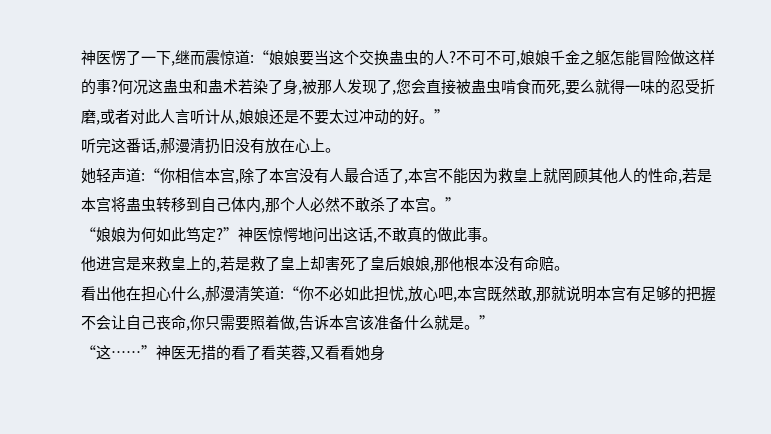神医愣了一下,继而震惊道:“娘娘要当这个交换蛊虫的人?不可不可,娘娘千金之躯怎能冒险做这样的事?何况这蛊虫和蛊术若染了身,被那人发现了,您会直接被蛊虫啃食而死,要么就得一味的忍受折磨,或者对此人言听计从,娘娘还是不要太过冲动的好。”
听完这番话,郝漫清扔旧没有放在心上。
她轻声道:“你相信本宫,除了本宫没有人最合适了,本宫不能因为救皇上就罔顾其他人的性命,若是本宫将蛊虫转移到自己体内,那个人必然不敢杀了本宫。”
“娘娘为何如此笃定?”神医惊愕地问出这话,不敢真的做此事。
他进宫是来救皇上的,若是救了皇上却害死了皇后娘娘,那他根本没有命赔。
看出他在担心什么,郝漫清笑道:“你不必如此担忧,放心吧,本宫既然敢,那就说明本宫有足够的把握不会让自己丧命,你只需要照着做,告诉本宫该准备什么就是。”
“这……”神医无措的看了看芙蓉,又看看她身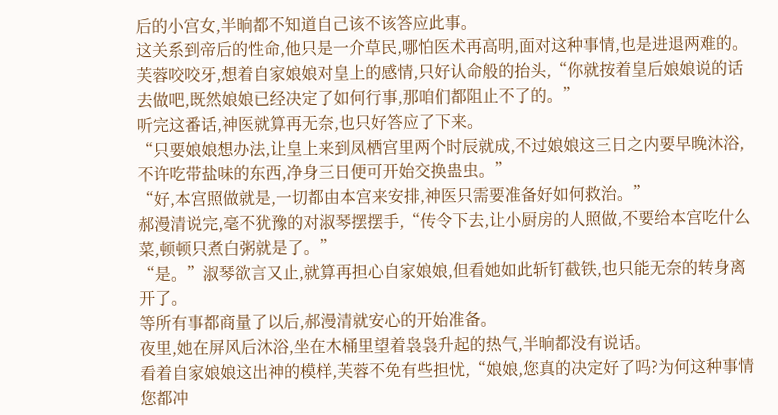后的小宫女,半晌都不知道自己该不该答应此事。
这关系到帝后的性命,他只是一介草民,哪怕医术再高明,面对这种事情,也是进退两难的。
芙蓉咬咬牙,想着自家娘娘对皇上的感情,只好认命般的抬头,“你就按着皇后娘娘说的话去做吧,既然娘娘已经决定了如何行事,那咱们都阻止不了的。”
听完这番话,神医就算再无奈,也只好答应了下来。
“只要娘娘想办法,让皇上来到凤栖宫里两个时辰就成,不过娘娘这三日之内要早晚沐浴,不许吃带盐味的东西,净身三日便可开始交换蛊虫。”
“好,本宫照做就是,一切都由本宫来安排,神医只需要准备好如何救治。”
郝漫清说完,毫不犹豫的对淑琴摆摆手,“传令下去,让小厨房的人照做,不要给本宫吃什么菜,顿顿只煮白粥就是了。”
“是。”淑琴欲言又止,就算再担心自家娘娘,但看她如此斩钉截铁,也只能无奈的转身离开了。
等所有事都商量了以后,郝漫清就安心的开始准备。
夜里,她在屏风后沐浴,坐在木桶里望着袅袅升起的热气,半晌都没有说话。
看着自家娘娘这出神的模样,芙蓉不免有些担忧,“娘娘,您真的决定好了吗?为何这种事情您都冲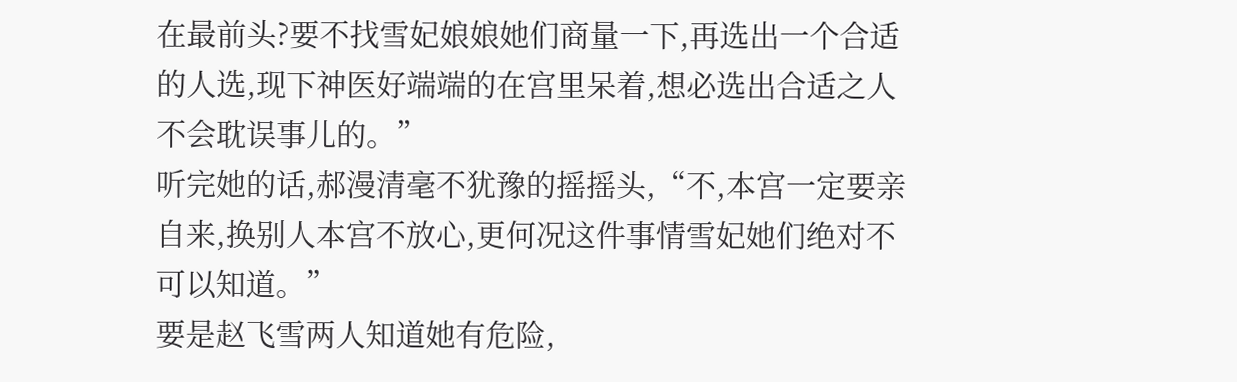在最前头?要不找雪妃娘娘她们商量一下,再选出一个合适的人选,现下神医好端端的在宫里呆着,想必选出合适之人不会耽误事儿的。”
听完她的话,郝漫清毫不犹豫的摇摇头,“不,本宫一定要亲自来,换别人本宫不放心,更何况这件事情雪妃她们绝对不可以知道。”
要是赵飞雪两人知道她有危险,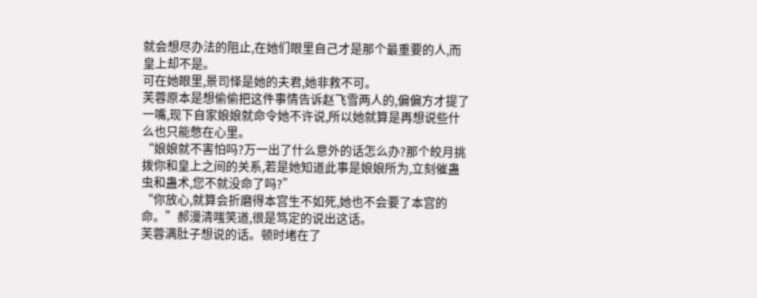就会想尽办法的阻止,在她们眼里自己才是那个最重要的人,而皇上却不是。
可在她眼里,景司怿是她的夫君,她非救不可。
芙蓉原本是想偷偷把这件事情告诉赵飞雪两人的,偏偏方才提了一嘴,现下自家娘娘就命令她不许说,所以她就算是再想说些什么也只能憋在心里。
“娘娘就不害怕吗?万一出了什么意外的话怎么办?那个皎月挑拨你和皇上之间的关系,若是她知道此事是娘娘所为,立刻催蛊虫和蛊术,您不就没命了吗?”
“你放心,就算会折磨得本宫生不如死,她也不会要了本宫的命。”郝漫清嗤笑道,很是笃定的说出这话。
芙蓉满肚子想说的话。顿时堵在了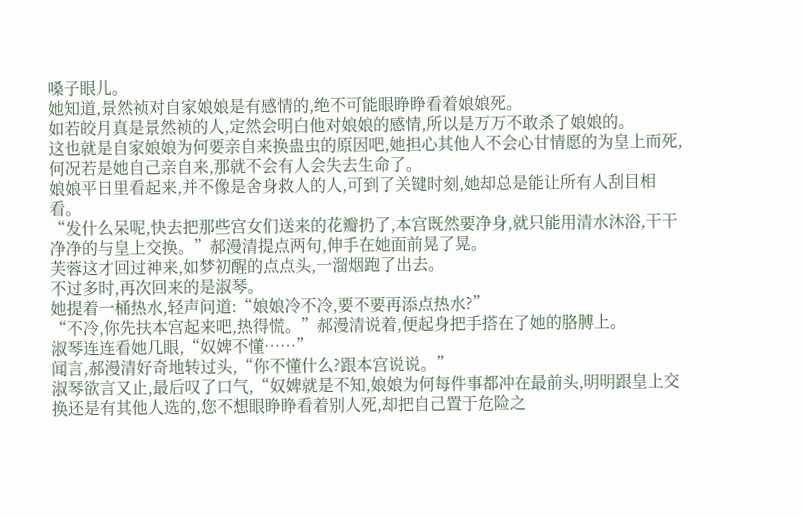嗓子眼儿。
她知道,景然祯对自家娘娘是有感情的,绝不可能眼睁睁看着娘娘死。
如若皎月真是景然祯的人,定然会明白他对娘娘的感情,所以是万万不敢杀了娘娘的。
这也就是自家娘娘为何要亲自来换蛊虫的原因吧,她担心其他人不会心甘情愿的为皇上而死,何况若是她自己亲自来,那就不会有人会失去生命了。
娘娘平日里看起来,并不像是舍身救人的人,可到了关键时刻,她却总是能让所有人刮目相看。
“发什么呆呢,快去把那些宫女们送来的花瓣扔了,本宫既然要净身,就只能用清水沐浴,干干净净的与皇上交换。”郝漫清提点两句,伸手在她面前晃了晃。
芙蓉这才回过神来,如梦初醒的点点头,一溜烟跑了出去。
不过多时,再次回来的是淑琴。
她提着一桶热水,轻声问道:“娘娘冷不冷,要不要再添点热水?”
“不冷,你先扶本宫起来吧,热得慌。”郝漫清说着,便起身把手搭在了她的胳膊上。
淑琴连连看她几眼,“奴婢不懂……”
闻言,郝漫清好奇地转过头,“你不懂什么?跟本宫说说。”
淑琴欲言又止,最后叹了口气,“奴婢就是不知,娘娘为何每件事都冲在最前头,明明跟皇上交换还是有其他人选的,您不想眼睁睁看着别人死,却把自己置于危险之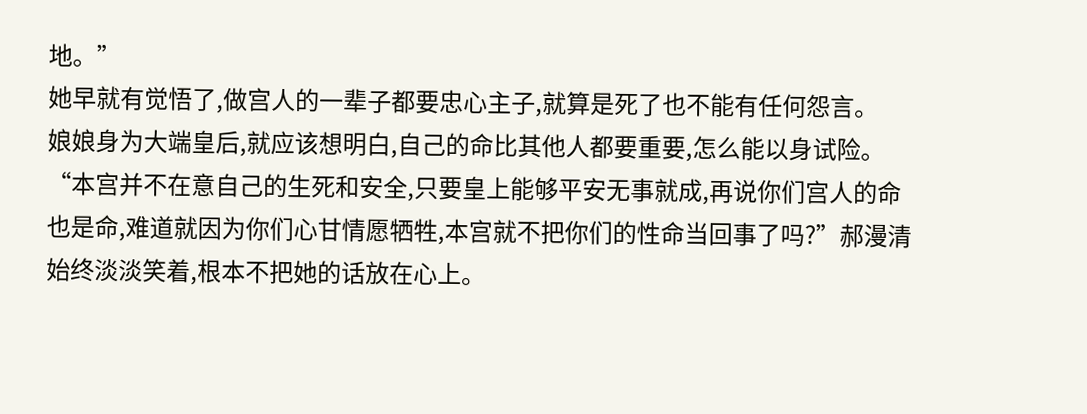地。”
她早就有觉悟了,做宫人的一辈子都要忠心主子,就算是死了也不能有任何怨言。
娘娘身为大端皇后,就应该想明白,自己的命比其他人都要重要,怎么能以身试险。
“本宫并不在意自己的生死和安全,只要皇上能够平安无事就成,再说你们宫人的命也是命,难道就因为你们心甘情愿牺牲,本宫就不把你们的性命当回事了吗?”郝漫清始终淡淡笑着,根本不把她的话放在心上。